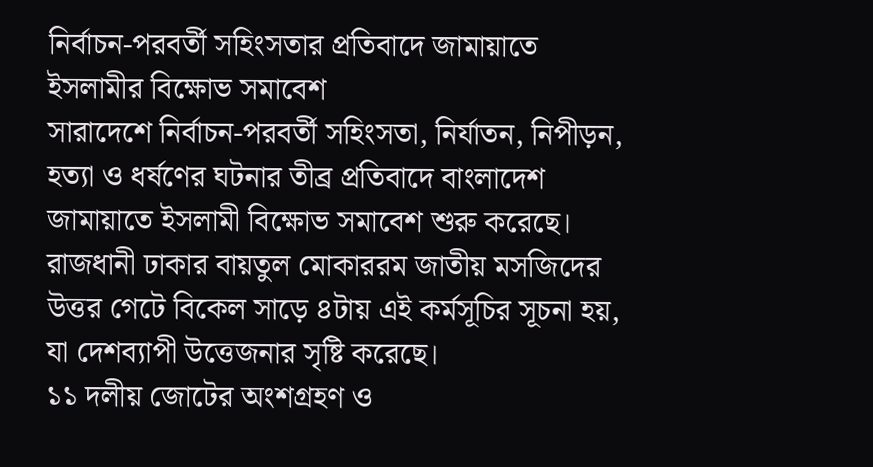নির্বাচন-পরবর্তী সহিংসতার প্রতিবাদে জামায়াতে ইসলামীর বিক্ষোভ সমাবেশ
সারাদেশে নির্বাচন-পরবর্তী সহিংসতা, নির্যাতন, নিপীড়ন, হত্যা ও ধর্ষণের ঘটনার তীব্র প্রতিবাদে বাংলাদেশ জামায়াতে ইসলামী বিক্ষোভ সমাবেশ শুরু করেছে। রাজধানী ঢাকার বায়তুল মোকাররম জাতীয় মসজিদের উত্তর গেটে বিকেল সাড়ে ৪টায় এই কর্মসূচির সূচনা হয়, যা দেশব্যাপী উত্তেজনার সৃষ্টি করেছে।
১১ দলীয় জোটের অংশগ্রহণ ও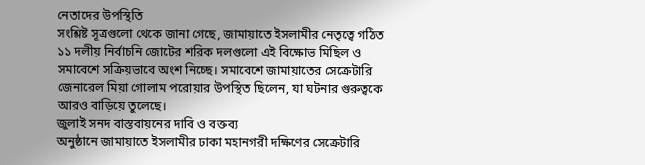নেতাদের উপস্থিতি
সংশ্লিষ্ট সূত্রগুলো থেকে জানা গেছে, জামায়াতে ইসলামীর নেতৃত্বে গঠিত ১১ দলীয় নির্বাচনি জোটের শরিক দলগুলো এই বিক্ষোভ মিছিল ও সমাবেশে সক্রিয়ভাবে অংশ নিচ্ছে। সমাবেশে জামায়াতের সেক্রেটারি জেনারেল মিয়া গোলাম পরোয়ার উপস্থিত ছিলেন, যা ঘটনার গুরুত্বকে আরও বাড়িয়ে তুলেছে।
জুলাই সনদ বাস্তবায়নের দাবি ও বক্তব্য
অনুষ্ঠানে জামায়াতে ইসলামীর ঢাকা মহানগরী দক্ষিণের সেক্রেটারি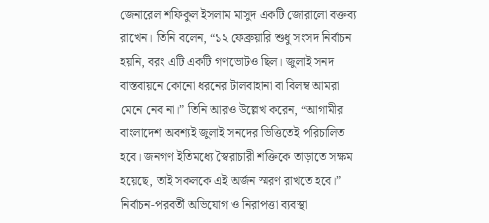জেনারেল শফিকুল ইসলাম মাসুদ একটি জোরালো বক্তব্য রাখেন। তিনি বলেন, “১২ ফেব্রুয়ারি শুধু সংসদ নির্বাচন হয়নি, বরং এটি একটি গণভোটও ছিল। জুলাই সনদ বাস্তবায়নে কোনো ধরনের টালবাহানা বা বিলম্ব আমরা মেনে নেব না।” তিনি আরও উল্লেখ করেন, “আগামীর বাংলাদেশ অবশ্যই জুলাই সনদের ভিত্তিতেই পরিচালিত হবে। জনগণ ইতিমধ্যে স্বৈরাচারী শক্তিকে তাড়াতে সক্ষম হয়েছে, তাই সকলকে এই অর্জন স্মরণ রাখতে হবে।”
নির্বাচন-পরবর্তী অভিযোগ ও নিরাপত্তা ব্যবস্থা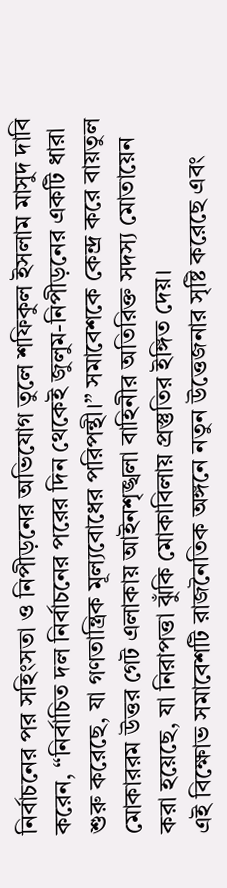নির্বাচনের পর সহিংসতা ও নিপীড়নের অভিযোগ তুলে শফিকুল ইসলাম মাসুদ দাবি করেন, “নির্বাচিত দল নির্বাচনের পরের দিন থেকেই জুলুম-নিপীড়নের একটি ধারা শুরু করেছে, যা গণতান্ত্রিক মূল্যবোধের পরিপন্থী।” সমাবেশকে কেন্দ্র করে বায়তুল মোকাররম উত্তর গেট এলাকায় আইনশৃঙ্খলা বাহিনীর অতিরিক্ত সদস্য মোতায়েন করা হয়েছে, যা নিরাপত্তা ঝুঁকি মোকাবিলায় প্রস্তুতির ইঙ্গিত দেয়।
এই বিক্ষোভ সমাবেশটি রাজনৈতিক অঙ্গনে নতুন উত্তেজনার সৃষ্টি করেছে এবং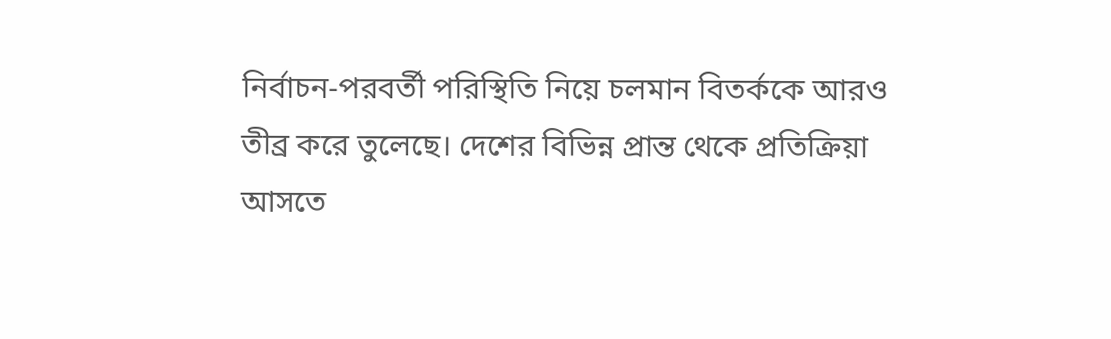নির্বাচন-পরবর্তী পরিস্থিতি নিয়ে চলমান বিতর্ককে আরও তীব্র করে তুলেছে। দেশের বিভিন্ন প্রান্ত থেকে প্রতিক্রিয়া আসতে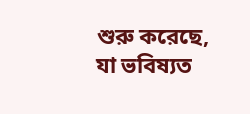শুরু করেছে, যা ভবিষ্যত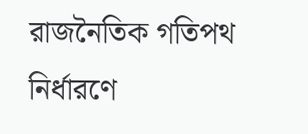রাজনৈতিক গতিপথ নির্ধারণে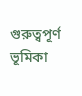গুরুত্বপূর্ণ ভূমিকা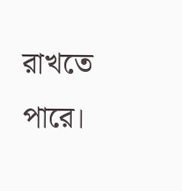রাখতে পারে।